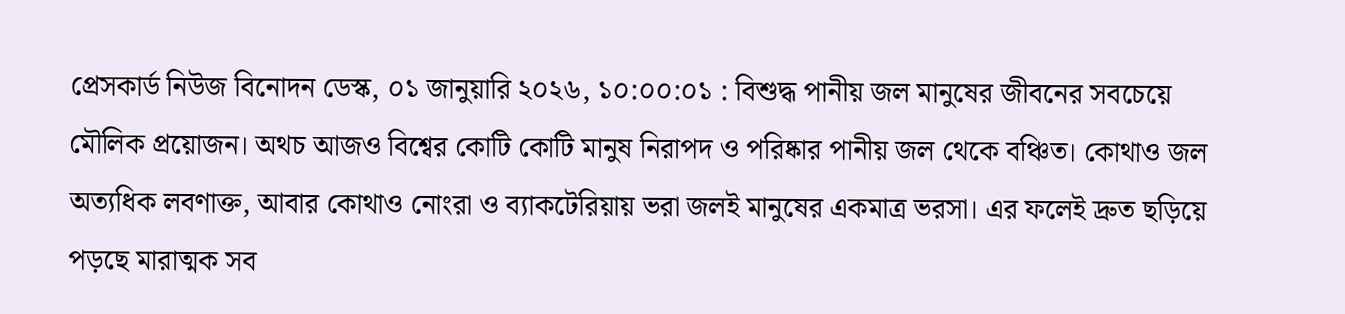প্রেসকার্ড নিউজ বিনোদন ডেস্ক, ০১ জানুয়ারি ২০২৬, ১০:০০:০১ : বিশুদ্ধ পানীয় জল মানুষের জীবনের সবচেয়ে মৌলিক প্রয়োজন। অথচ আজও বিশ্বের কোটি কোটি মানুষ নিরাপদ ও পরিষ্কার পানীয় জল থেকে বঞ্চিত। কোথাও জল অত্যধিক লবণাক্ত, আবার কোথাও নোংরা ও ব্যাকটেরিয়ায় ভরা জলই মানুষের একমাত্র ভরসা। এর ফলেই দ্রুত ছড়িয়ে পড়ছে মারাত্মক সব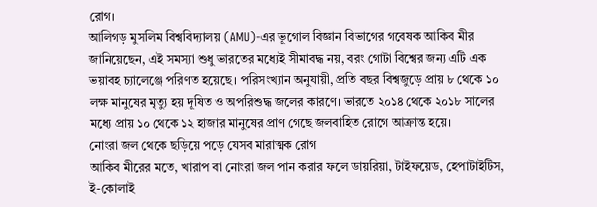রোগ।
আলিগড় মুসলিম বিশ্ববিদ্যালয় (AMU)-এর ভূগোল বিজ্ঞান বিভাগের গবেষক আকিব মীর জানিয়েছেন, এই সমস্যা শুধু ভারতের মধ্যেই সীমাবদ্ধ নয়, বরং গোটা বিশ্বের জন্য এটি এক ভয়াবহ চ্যালেঞ্জে পরিণত হয়েছে। পরিসংখ্যান অনুযায়ী, প্রতি বছর বিশ্বজুড়ে প্রায় ৮ থেকে ১০ লক্ষ মানুষের মৃত্যু হয় দূষিত ও অপরিশুদ্ধ জলের কারণে। ভারতে ২০১৪ থেকে ২০১৮ সালের মধ্যে প্রায় ১০ থেকে ১২ হাজার মানুষের প্রাণ গেছে জলবাহিত রোগে আক্রান্ত হয়ে।
নোংরা জল থেকে ছড়িয়ে পড়ে যেসব মারাত্মক রোগ
আকিব মীরের মতে, খারাপ বা নোংরা জল পান করার ফলে ডায়রিয়া, টাইফয়েড, হেপাটাইটিস, ই-কোলাই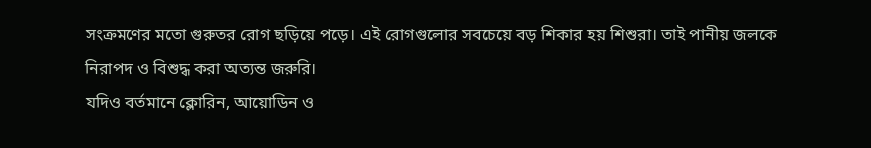সংক্রমণের মতো গুরুতর রোগ ছড়িয়ে পড়ে। এই রোগগুলোর সবচেয়ে বড় শিকার হয় শিশুরা। তাই পানীয় জলকে নিরাপদ ও বিশুদ্ধ করা অত্যন্ত জরুরি।
যদিও বর্তমানে ক্লোরিন, আয়োডিন ও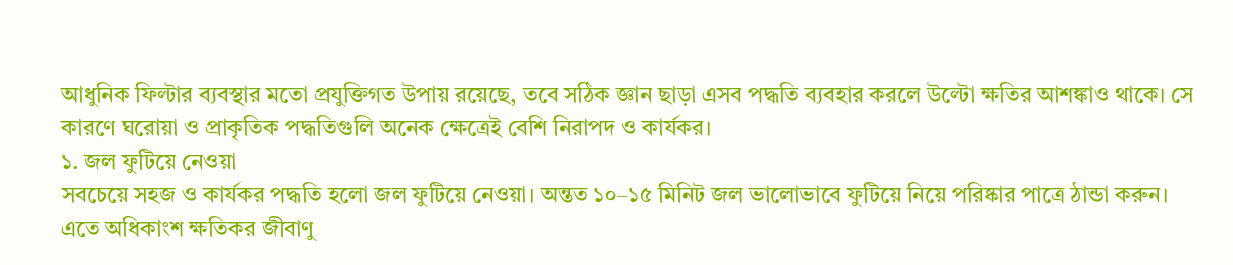আধুনিক ফিল্টার ব্যবস্থার মতো প্রযুক্তিগত উপায় রয়েছে, তবে সঠিক জ্ঞান ছাড়া এসব পদ্ধতি ব্যবহার করলে উল্টো ক্ষতির আশঙ্কাও থাকে। সে কারণে ঘরোয়া ও প্রাকৃতিক পদ্ধতিগুলি অনেক ক্ষেত্রেই বেশি নিরাপদ ও কার্যকর।
১. জল ফুটিয়ে নেওয়া
সবচেয়ে সহজ ও কার্যকর পদ্ধতি হলো জল ফুটিয়ে নেওয়া। অন্তত ১০–১৫ মিনিট জল ভালোভাবে ফুটিয়ে নিয়ে পরিষ্কার পাত্রে ঠান্ডা করুন। এতে অধিকাংশ ক্ষতিকর জীবাণু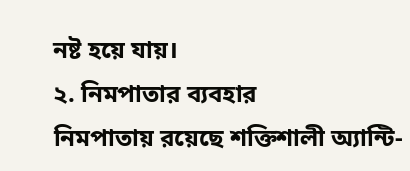নষ্ট হয়ে যায়।
২. নিমপাতার ব্যবহার
নিমপাতায় রয়েছে শক্তিশালী অ্যান্টি-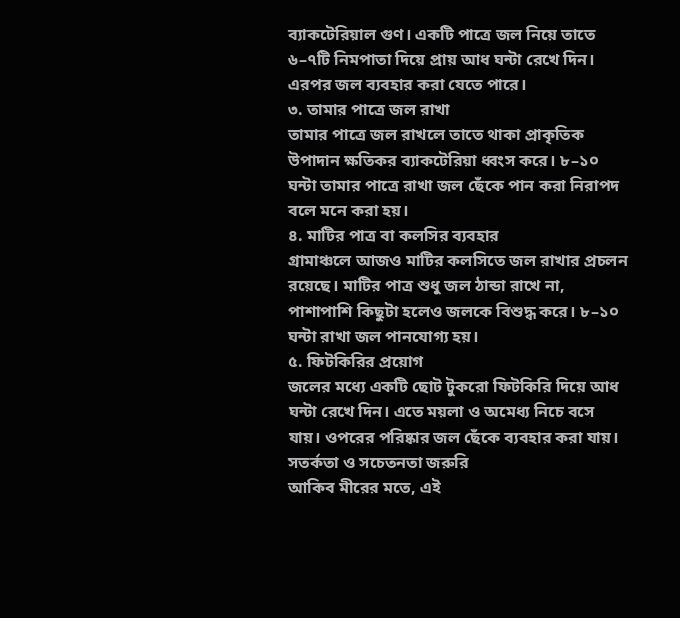ব্যাকটেরিয়াল গুণ। একটি পাত্রে জল নিয়ে তাতে ৬–৭টি নিমপাতা দিয়ে প্রায় আধ ঘন্টা রেখে দিন। এরপর জল ব্যবহার করা যেতে পারে।
৩. তামার পাত্রে জল রাখা
তামার পাত্রে জল রাখলে তাতে থাকা প্রাকৃতিক উপাদান ক্ষতিকর ব্যাকটেরিয়া ধ্বংস করে। ৮–১০ ঘন্টা তামার পাত্রে রাখা জল ছেঁকে পান করা নিরাপদ বলে মনে করা হয়।
৪. মাটির পাত্র বা কলসির ব্যবহার
গ্রামাঞ্চলে আজও মাটির কলসিতে জল রাখার প্রচলন রয়েছে। মাটির পাত্র শুধু জল ঠান্ডা রাখে না, পাশাপাশি কিছুটা হলেও জলকে বিশুদ্ধ করে। ৮–১০ ঘন্টা রাখা জল পানযোগ্য হয়।
৫. ফিটকিরির প্রয়োগ
জলের মধ্যে একটি ছোট টুকরো ফিটকিরি দিয়ে আধ ঘন্টা রেখে দিন। এতে ময়লা ও অমেধ্য নিচে বসে যায়। ওপরের পরিষ্কার জল ছেঁকে ব্যবহার করা যায়।
সতর্কতা ও সচেতনতা জরুরি
আকিব মীরের মতে, এই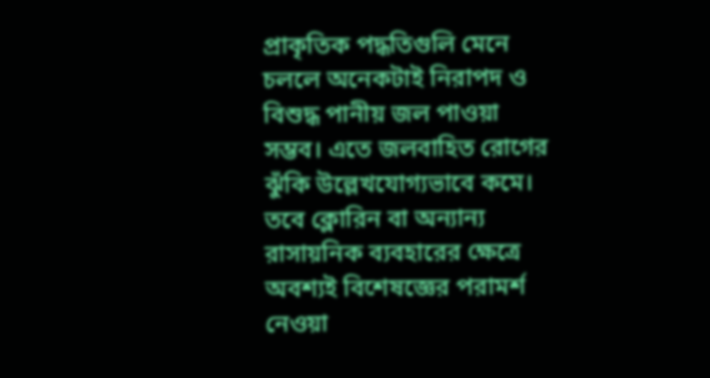প্রাকৃতিক পদ্ধতিগুলি মেনে চললে অনেকটাই নিরাপদ ও বিশুদ্ধ পানীয় জল পাওয়া সম্ভব। এতে জলবাহিত রোগের ঝুঁকি উল্লেখযোগ্যভাবে কমে। তবে ক্লোরিন বা অন্যান্য রাসায়নিক ব্যবহারের ক্ষেত্রে অবশ্যই বিশেষজ্ঞের পরামর্শ নেওয়া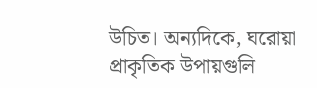উচিত। অন্যদিকে, ঘরোয়া প্রাকৃতিক উপায়গুলি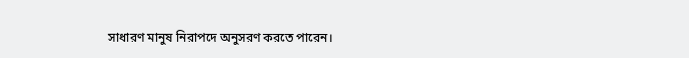সাধারণ মানুষ নিরাপদে অনুসরণ করতে পারেন।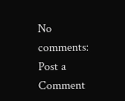No comments:
Post a Comment